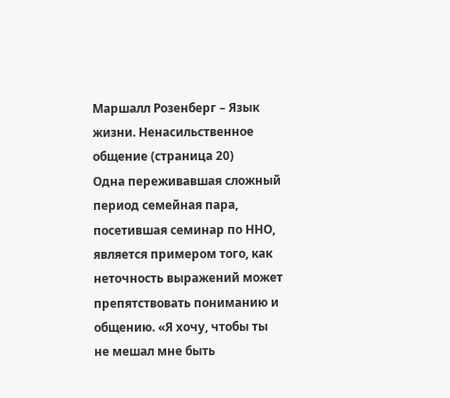Маршалл Розенберг – Язык жизни. Ненасильственное общение (страница 20)
Одна переживавшая сложный период семейная пара, посетившая семинар по ННО, является примером того, как неточность выражений может препятствовать пониманию и общению. «Я хочу, чтобы ты не мешал мне быть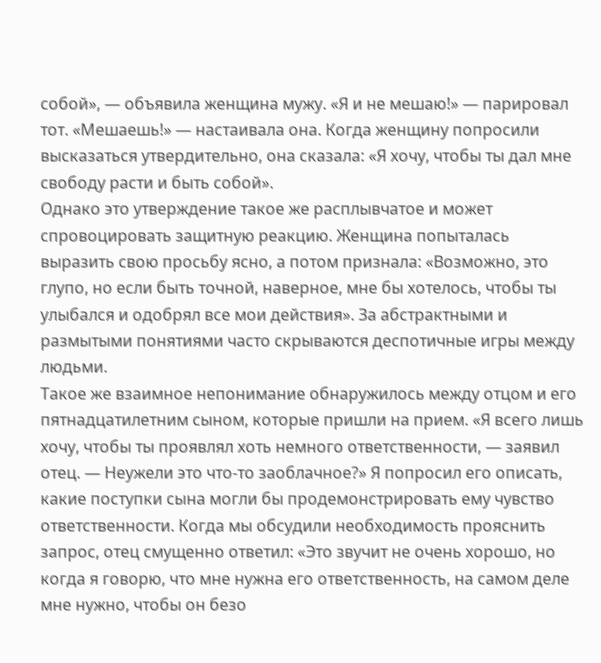собой», — объявила женщина мужу. «Я и не мешаю!» — парировал тот. «Мешаешь!» — настаивала она. Когда женщину попросили высказаться утвердительно, она сказала: «Я хочу, чтобы ты дал мне свободу расти и быть собой».
Однако это утверждение такое же расплывчатое и может спровоцировать защитную реакцию. Женщина попыталась выразить свою просьбу ясно, а потом признала: «Возможно, это глупо, но если быть точной, наверное, мне бы хотелось, чтобы ты улыбался и одобрял все мои действия». За абстрактными и размытыми понятиями часто скрываются деспотичные игры между людьми.
Такое же взаимное непонимание обнаружилось между отцом и его пятнадцатилетним сыном, которые пришли на прием. «Я всего лишь хочу, чтобы ты проявлял хоть немного ответственности, — заявил отец. — Неужели это что-то заоблачное?» Я попросил его описать, какие поступки сына могли бы продемонстрировать ему чувство ответственности. Когда мы обсудили необходимость прояснить запрос, отец смущенно ответил: «Это звучит не очень хорошо, но когда я говорю, что мне нужна его ответственность, на самом деле мне нужно, чтобы он безо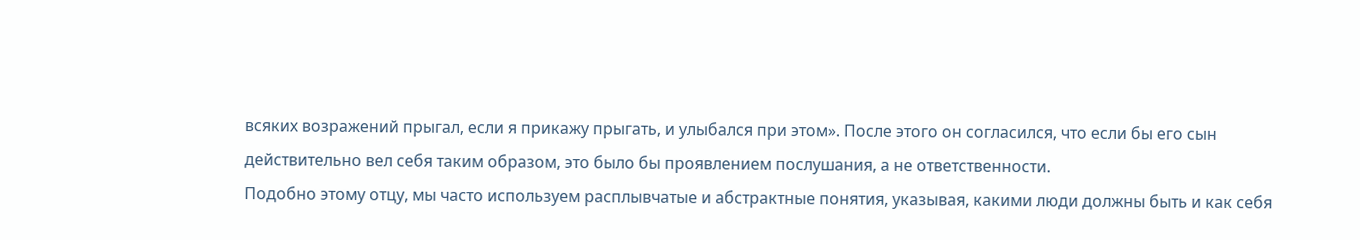всяких возражений прыгал, если я прикажу прыгать, и улыбался при этом». После этого он согласился, что если бы его сын действительно вел себя таким образом, это было бы проявлением послушания, а не ответственности.
Подобно этому отцу, мы часто используем расплывчатые и абстрактные понятия, указывая, какими люди должны быть и как себя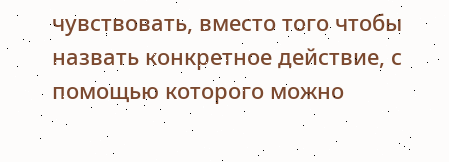чувствовать, вместо того чтобы назвать конкретное действие, с помощью которого можно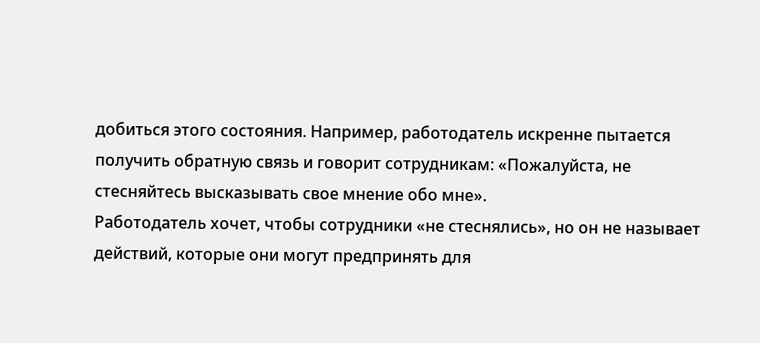добиться этого состояния. Например, работодатель искренне пытается получить обратную связь и говорит сотрудникам: «Пожалуйста, не стесняйтесь высказывать свое мнение обо мне».
Работодатель хочет, чтобы сотрудники «не стеснялись», но он не называет действий, которые они могут предпринять для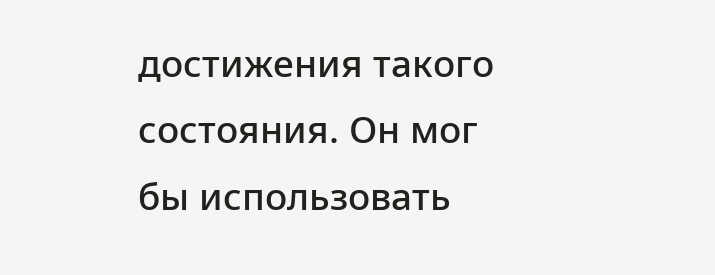достижения такого состояния. Он мог бы использовать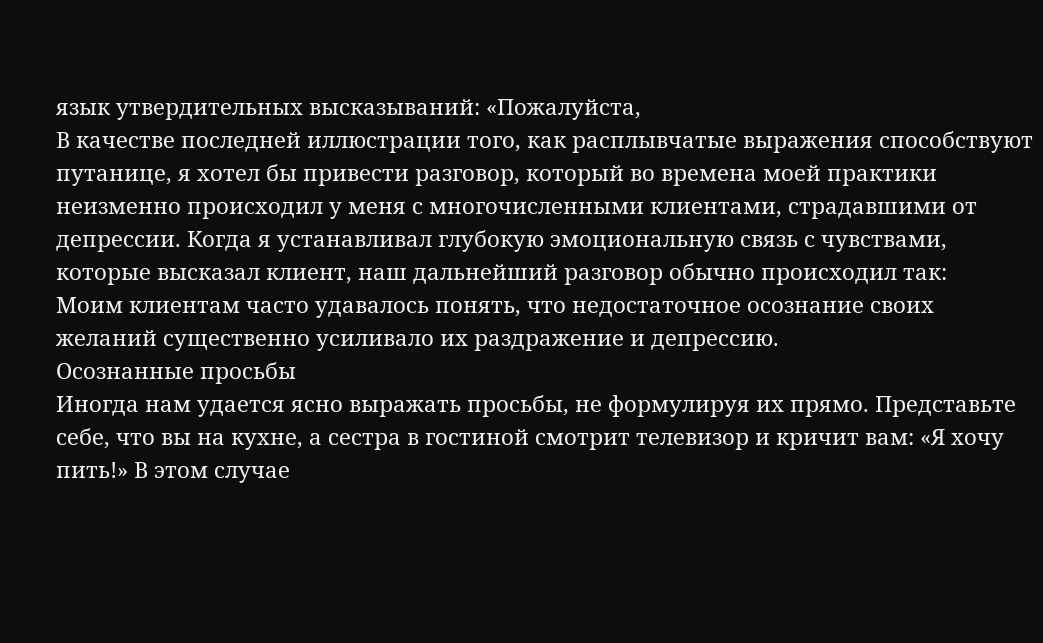язык утвердительных высказываний: «Пожалуйста,
В качестве последней иллюстрации того, как расплывчатые выражения способствуют путанице, я хотел бы привести разговор, который во времена моей практики неизменно происходил у меня с многочисленными клиентами, страдавшими от депрессии. Когда я устанавливал глубокую эмоциональную связь с чувствами, которые высказал клиент, наш дальнейший разговор обычно происходил так:
Моим клиентам часто удавалось понять, что недостаточное осознание своих желаний существенно усиливало их раздражение и депрессию.
Осознанные просьбы
Иногда нам удается ясно выражать просьбы, не формулируя их прямо. Представьте себе, что вы на кухне, а сестра в гостиной смотрит телевизор и кричит вам: «Я хочу пить!» В этом случае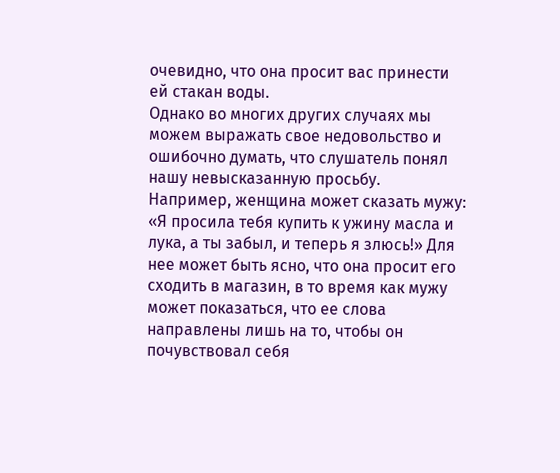очевидно, что она просит вас принести ей стакан воды.
Однако во многих других случаях мы можем выражать свое недовольство и ошибочно думать, что слушатель понял нашу невысказанную просьбу.
Например, женщина может сказать мужу: «Я просила тебя купить к ужину масла и лука, а ты забыл, и теперь я злюсь!» Для нее может быть ясно, что она просит его сходить в магазин, в то время как мужу может показаться, что ее слова направлены лишь на то, чтобы он почувствовал себя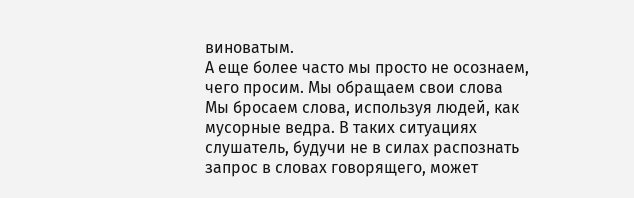виноватым.
А еще более часто мы просто не осознаем, чего просим. Мы обращаем свои слова
Мы бросаем слова, используя людей, как мусорные ведра. В таких ситуациях слушатель, будучи не в силах распознать запрос в словах говорящего, может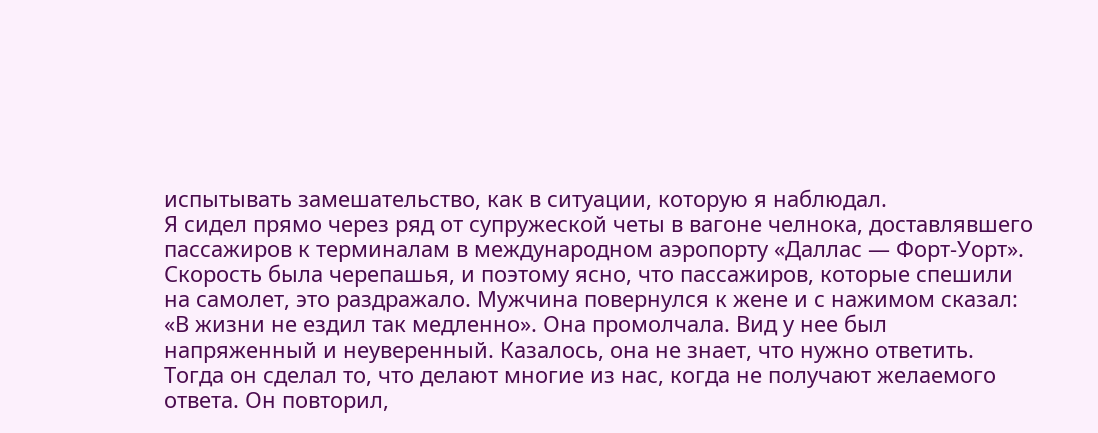испытывать замешательство, как в ситуации, которую я наблюдал.
Я сидел прямо через ряд от супружеской четы в вагоне челнока, доставлявшего пассажиров к терминалам в международном аэропорту «Даллас — Форт-Уорт». Скорость была черепашья, и поэтому ясно, что пассажиров, которые спешили на самолет, это раздражало. Мужчина повернулся к жене и с нажимом сказал: «В жизни не ездил так медленно». Она промолчала. Вид у нее был напряженный и неуверенный. Казалось, она не знает, что нужно ответить. Тогда он сделал то, что делают многие из нас, когда не получают желаемого ответа. Он повторил,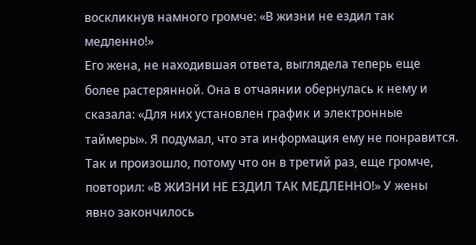воскликнув намного громче: «В жизни не ездил так медленно!»
Его жена, не находившая ответа, выглядела теперь еще более растерянной. Она в отчаянии обернулась к нему и сказала: «Для них установлен график и электронные таймеры». Я подумал, что эта информация ему не понравится. Так и произошло, потому что он в третий раз, еще громче, повторил: «В ЖИЗНИ НЕ ЕЗДИЛ ТАК МЕДЛЕННО!» У жены явно закончилось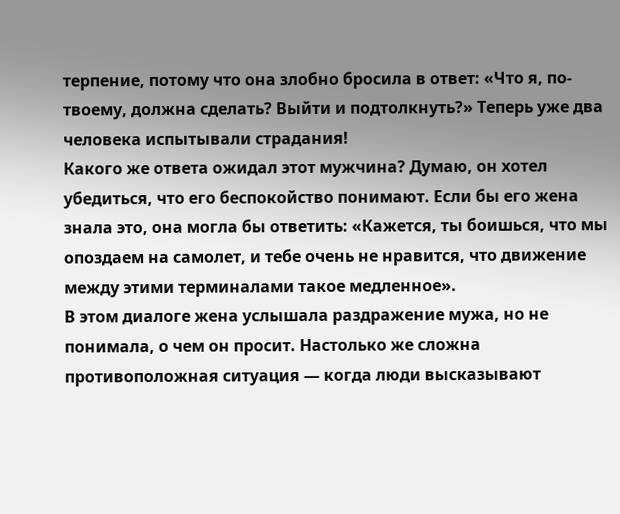терпение, потому что она злобно бросила в ответ: «Что я, по-твоему, должна сделать? Выйти и подтолкнуть?» Теперь уже два человека испытывали страдания!
Какого же ответа ожидал этот мужчина? Думаю, он хотел убедиться, что его беспокойство понимают. Если бы его жена знала это, она могла бы ответить: «Кажется, ты боишься, что мы опоздаем на самолет, и тебе очень не нравится, что движение между этими терминалами такое медленное».
В этом диалоге жена услышала раздражение мужа, но не понимала, о чем он просит. Настолько же сложна противоположная ситуация — когда люди высказывают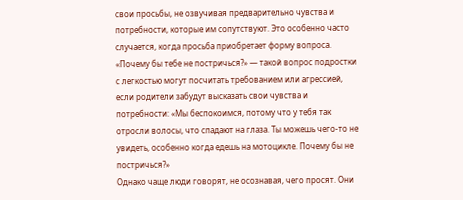свои просьбы, не озвучивая предварительно чувства и потребности, которые им сопутствуют. Это особенно часто случается, когда просьба приобретает форму вопроса. «Почему бы тебе не постричься?» — такой вопрос подростки с легкостью могут посчитать требованием или агрессией, если родители забудут высказать свои чувства и потребности: «Мы беспокоимся, потому что у тебя так отросли волосы, что спадают на глаза. Ты можешь чего-то не увидеть, особенно когда едешь на мотоцикле. Почему бы не постричься?»
Однако чаще люди говорят, не осознавая, чего просят. Они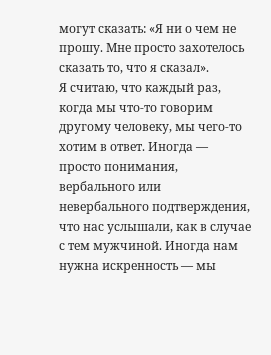могут сказать: «Я ни о чем не прошу. Мне просто захотелось сказать то, что я сказал».
Я считаю, что каждый раз, когда мы что-то говорим другому человеку, мы чего-то хотим в ответ. Иногда — просто понимания, вербального или невербального подтверждения, что нас услышали, как в случае с тем мужчиной. Иногда нам нужна искренность — мы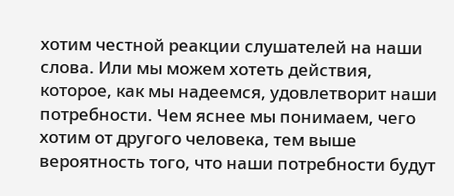хотим честной реакции слушателей на наши слова. Или мы можем хотеть действия, которое, как мы надеемся, удовлетворит наши потребности. Чем яснее мы понимаем, чего хотим от другого человека, тем выше вероятность того, что наши потребности будут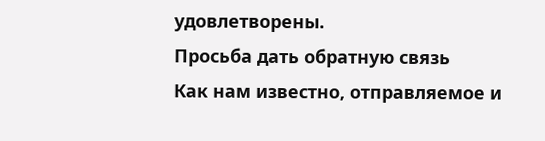удовлетворены.
Просьба дать обратную связь
Как нам известно, отправляемое и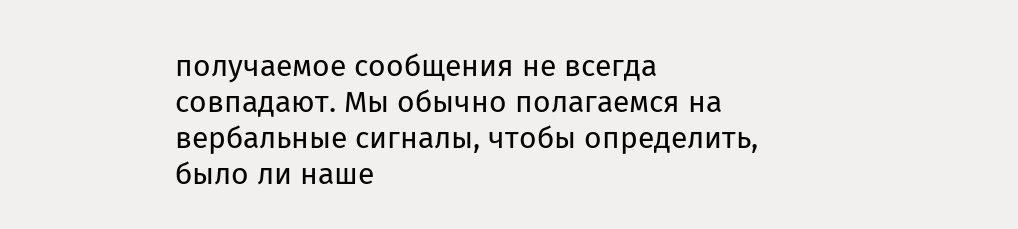получаемое сообщения не всегда совпадают. Мы обычно полагаемся на вербальные сигналы, чтобы определить, было ли наше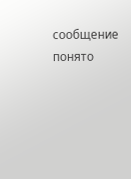сообщение понято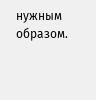нужным образом.